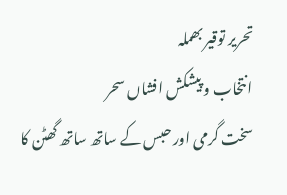تحریر توقیر بھملہ
انتخاب و پیشکش افشاں سحر
سخت گرمی اور حبس کے ساتھ ساتھ گھٹن کا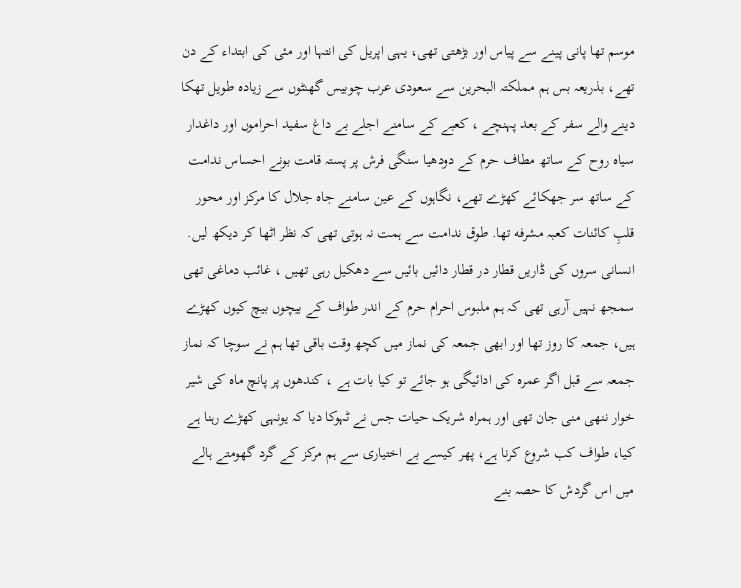موسم تھا پانی پینے سے پیاس اور بڑھتی تھی، یہی اپریل کی انتہا اور مئی کی ابتداء کے دن تھے، بذریعہ بس ہم مملکتہ البحرين سے سعودی عرب چوبیس گھنٹوں سے زیادہ طویل تھکا دینے والے سفر کے بعد پہنچے ، کعبے کے سامنے اجلے بے داغ سفید احراموں اور داغدار سیاہ روح کے ساتھ مطاف حرم کے دودھیا سنگی فرش پر پستہ قامت بونے احساس ندامت کے ساتھ سر جھکائے کھڑے تھے، نگاہوں کے عین سامنے جاہ جلال کا مرکز اور محور قلبِ کائنات کعبہ مشرفه تھا. طوق ندامت سے ہمت نہ ہوتی تھی کہ نظر اٹھا کر دیکھ لیں. انسانی سروں کی ڈاریں قطار در قطار دائیں بائیں سے دھکیل رہی تھیں ، غائب دماغی تھی سمجھ نہیں آرہی تھی کہ ہم ملبوس احرام حرم کے اندر طواف کے بیچوں بیچ کیوں کھڑے ہیں، جمعہ کا روز تھا اور ابھی جمعہ کی نماز میں کچھ وقت باقی تھا ہم نے سوچا کہ نماز جمعہ سے قبل اگر عمرہ کی ادائیگی ہو جائے تو کیا بات ہے ، کندھوں پر پانچ ماہ کی شیر خوار ننھی منی جان تھی اور ہمراہ شریک حیات جس نے ٹہوکا دیا کہ یونہی کھڑے رہنا ہے کیا، طواف کب شروع کرنا ہے، پھر کیسے بے اختیاری سے ہم مرکز کے گرد گھومتے ہالے میں اس گردش کا حصہ بنے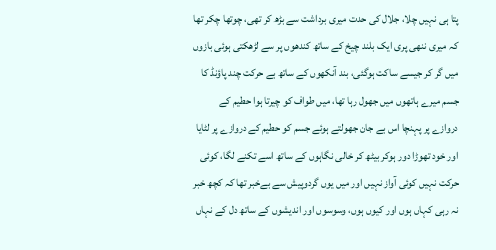پتا ہی نہیں چلا، جلال کی حدت میری برداشت سے بڑھ کر تھی، چوتھا چکر تھا کہ میری ننھی پری ایک بلند چیخ کے ساتھ کندھوں پر سے لڑھکتی ہوئی بازوں میں گر کر جیسے ساکت ہوگئی، بند آنکھوں کے ساتھ بے حرکت چند پاؤنڈ کا جسم میرے ہاتھوں میں جھول رہا تھا، میں طواف کو چیرتا ہوا حطیم کے دروازے پر پہنچا اس بے جان جھولتے ہوئے جسم کو حطیم کے دروازے پر لٹایا اور خود تھوڑا دور ہوکر بیٹھ کر خالی نگاہوں کے ساتھ اسے تکنے لگا، کوئی حرکت نہیں کوئی آواز نہیں اور میں یوں گردوپیش سے بےخبر تھا کہ کچھ خبر نہ رہی کہاں ہوں اور کیوں ہوں، وسوسوں اور اندیشوں کے ساتھ دل کے نہاں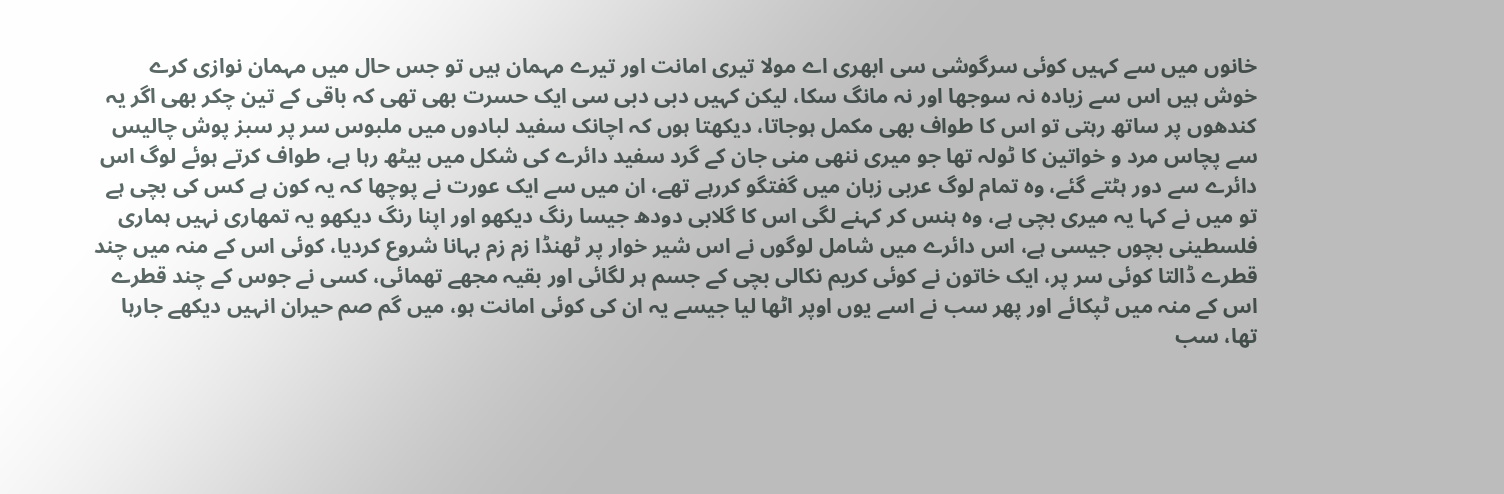خانوں میں سے کہیں کوئی سرگوشی سی ابھری اے مولا تیری امانت اور تیرے مہمان ہیں تو جس حال میں مہمان نوازی کرے خوش ہیں اس سے زیادہ نہ سوجھا اور نہ مانگ سکا، لیکن کہیں دبی دبی سی ایک حسرت بھی تھی کہ باقی کے تین چکر بھی اگر یہ کندھوں پر ساتھ رہتی تو اس کا طواف بھی مکمل ہوجاتا، دیکھتا ہوں کہ اچانک سفید لبادوں میں ملبوس سر پر سبز پوش چالیس سے پچاس مرد و خواتین کا ٹولہ تھا جو میری ننھی منی جان کے گرد سفید دائرے کی شکل میں بیٹھ رہا ہے، طواف کرتے ہوئے لوگ اس دائرے سے دور ہٹتے گئے، وہ تمام لوگ عربی زبان میں گفتگو کررہے تھے، ان میں سے ایک عورت نے پوچھا کہ یہ کون ہے کس کی بچی ہے تو میں نے کہا یہ میری بچی ہے، وہ ہنس کر کہنے لگی اس کا گلابی دودھ جیسا رنگ دیکھو اور اپنا رنگ دیکھو یہ تمھاری نہیں ہماری فلسطینی بچوں جیسی ہے، اس دائرے میں شامل لوگوں نے اس شیر خوار پر ٹھنڈا زم زم بہانا شروع کردیا، کوئی اس کے منہ میں چند قطرے ڈالتا کوئی سر پر، ایک خاتون نے کوئی کریم نکالی بچی کے جسم ہر لگائی اور بقیہ مجھے تھمائی، کسی نے جوس کے چند قطرے اس کے منہ میں ٹپکائے اور پھر سب نے اسے یوں اوپر اٹھا لیا جیسے یہ ان کی کوئی امانت ہو، میں گم صم حیران انہیں دیکھے جارہا تھا، سب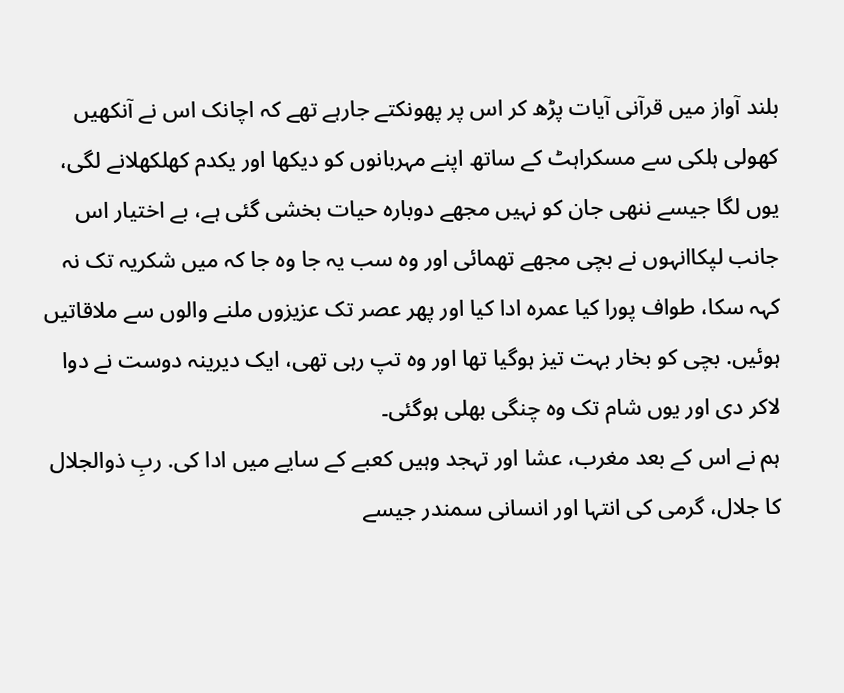بلند آواز میں قرآنی آیات پڑھ کر اس پر پھونکتے جارہے تھے کہ اچانک اس نے آنکھیں کھولی ہلکی سے مسکراہٹ کے ساتھ اپنے مہربانوں کو دیکھا اور یکدم کھلکھلانے لگی، یوں لگا جیسے ننھی جان کو نہیں مجھے دوبارہ حیات بخشی گئی ہے، بے اختیار اس جانب لپکاانہوں نے بچی مجھے تھمائی اور وہ سب یہ جا وہ جا کہ میں شکریہ تک نہ کہہ سکا، طواف پورا کیا عمرہ ادا کیا اور پھر عصر تک عزیزوں ملنے والوں سے ملاقاتیں ہوئیں. بچی کو بخار بہت تیز ہوگیا تھا اور وہ تپ رہی تھی، ایک دیرینہ دوست نے دوا لاکر دی اور یوں شام تک وہ چنگی بھلی ہوگئی۔
ہم نے اس کے بعد مغرب، عشا اور تہجد وہیں کعبے کے سایے میں ادا کی. ربِ ذوالجلال کا جلال، گرمی کی انتہا اور انسانی سمندر جیسے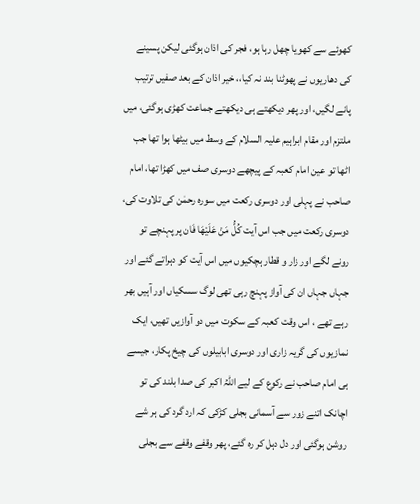کھوئے سے کھویا چھل رہا ہو، فجر کی اذان ہوگئی لیکن پسینے کی دھاریوں نے پھوٹنا بند نہ کیا،، خیر اذان کے بعد صفیں ترتیب پانے لگیں، اور پھر دیکھتے ہی دیکھتے جماعت کھڑی ہوگئی، میں ملتزم اور مقام ابراہیم علیہ السلام کے وسط میں بیٹھا ہوا تھا جب اٹھا تو عین امام کعبہ کے پیچھے دوسری صف میں کھڑا تھا، امام صاحب نے پہلی اور دوسری رکعت میں سورہ رحمٰن کی تلاوت کی، دوسری رکعت میں جب اس آیت كُلُّ مَنْ عَلَيْهَا فَان پر پہنچے تو رونے لگے اور زار و قطار ہچکیوں میں اس آیت کو دہراتے گئے اور جہاں جہاں ان کی آواز پہنچ رہی تھی لوگ سسکیاں اور آہیں بھر رہے تھے ، اس وقت کعبہ کے سکوت میں دو آوازیں تھیں، ایک نمازیوں کی گریہ زاری اور دوسری ابابیلوں کی چیخ پکار، جیسے ہی امام صاحب نے رکوع کے لیے اللہُ اکبر کی صدا بلند کی تو اچانک اتنے زور سے آسمانی بجلی کڑکی کہ ارد گرد کی ہر شے روشن ہوگئی اور دل دہل کر رہ گئے، پھر وقفے وقفے سے بجلی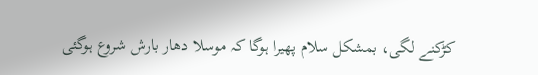کڑکنے لگی، بمشکل سلام پھیرا ہوگا کہ موسلا دھار بارش شروع ہوگئی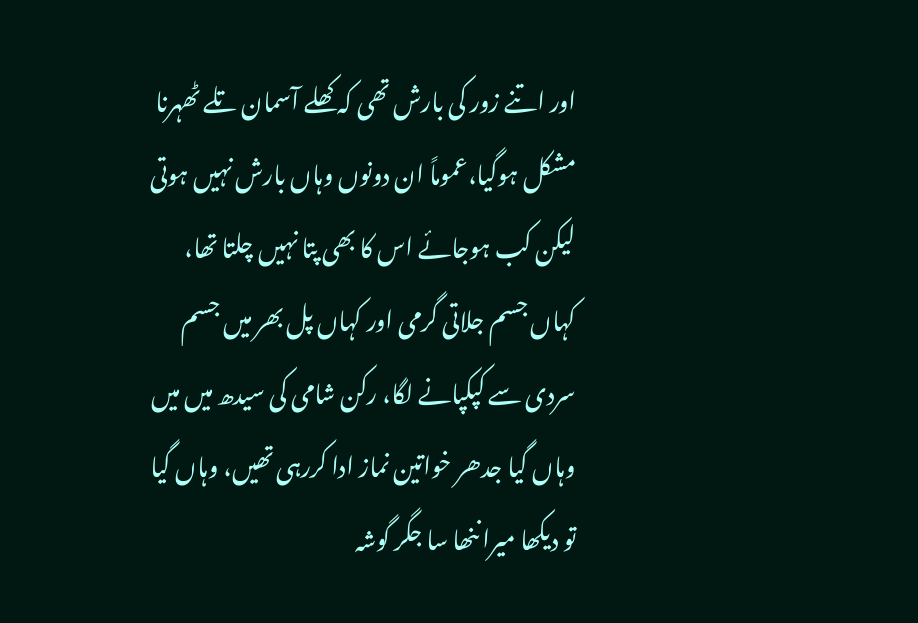اور اتنے زور کی بارش تھی کہ کھلے آسمان تلے ٹھہرنا مشکل ہوگیا،عموماً ان دونوں وہاں بارش نہیں ہوتی لیکن کب ہوجائے اس کا بھی پتا نہیں چلتا تھا، کہاں جسم جلاتی گرمی اور کہاں پل بھر میں جسم سردی سے کپکپانے لگا، رکن شامی کی سیدھ میں میں وہاں گیا جدھر خواتین نماز ادا کررہی تھیں، وہاں گیا تو دیکھا میرا ننھا سا جگر گوشہ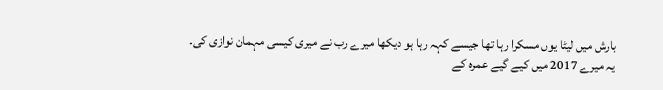بارش میں لیٹا یوں مسکرا رہا تھا جیسے کہہ رہا ہو دیکھا میرے رب نے میری کیسی مہمان نوازی کی۔
یہ میرے 2017 میں کیے گیے عمرہ کے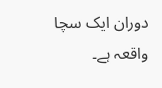دوران ایک سچا واقعہ ہے۔